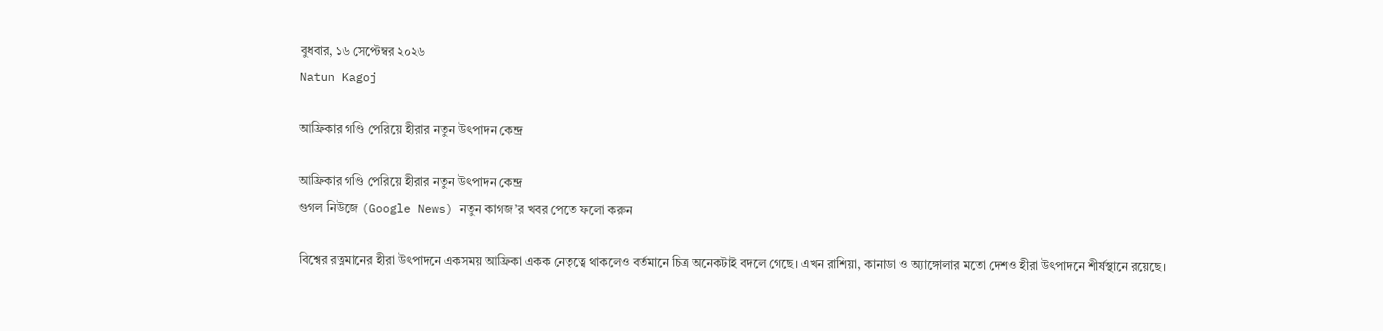বুধবার, ১৬ সেপ্টেম্বর ২০২৬
Natun Kagoj

আফ্রিকার গণ্ডি পেরিয়ে হীরার নতুন উৎপাদন কেন্দ্র

আফ্রিকার গণ্ডি পেরিয়ে হীরার নতুন উৎপাদন কেন্দ্র
গুগল নিউজে (Google News) নতুন কাগজ’র খবর পেতে ফলো করুন

বিশ্বের রত্নমানের হীরা উৎপাদনে একসময় আফ্রিকা একক নেতৃত্বে থাকলেও বর্তমানে চিত্র অনেকটাই বদলে গেছে। এখন রাশিয়া, কানাডা ও অ্যাঙ্গোলার মতো দেশও হীরা উৎপাদনে শীর্ষস্থানে রয়েছে।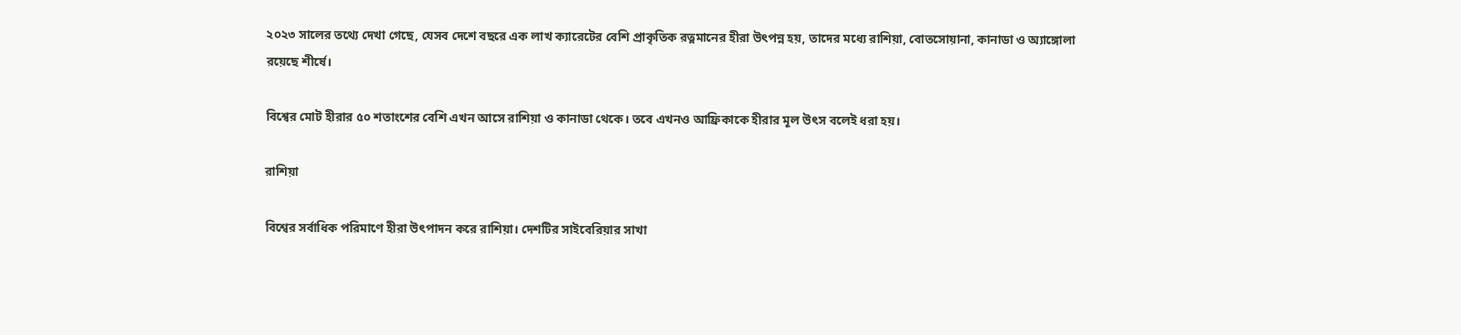২০২৩ সালের তথ্যে দেখা গেছে, যেসব দেশে বছরে এক লাখ ক্যারেটের বেশি প্রাকৃতিক রত্নমানের হীরা উৎপন্ন হয়, তাদের মধ্যে রাশিয়া, বোতসোয়ানা, কানাডা ও অ্যাঙ্গোলা রয়েছে শীর্ষে।

বিশ্বের মোট হীরার ৫০ শতাংশের বেশি এখন আসে রাশিয়া ও কানাডা থেকে। তবে এখনও আফ্রিকাকে হীরার মূল উৎস বলেই ধরা হয়।

রাশিয়া

বিশ্বের সর্বাধিক পরিমাণে হীরা উৎপাদন করে রাশিয়া। দেশটির সাইবেরিয়ার সাখা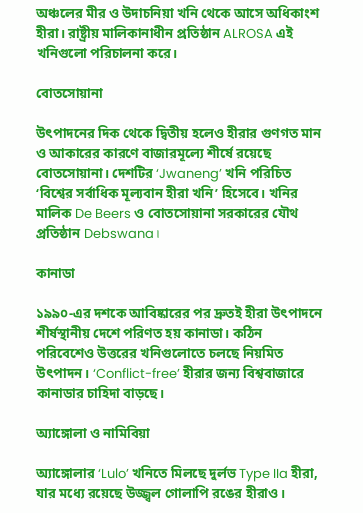অঞ্চলের মীর ও উদাচনিয়া খনি থেকে আসে অধিকাংশ হীরা। রাষ্ট্রীয় মালিকানাধীন প্রতিষ্ঠান ALROSA এই খনিগুলো পরিচালনা করে।

বোতসোয়ানা

উৎপাদনের দিক থেকে দ্বিতীয় হলেও হীরার গুণগত মান ও আকারের কারণে বাজারমূল্যে শীর্ষে রয়েছে বোতসোয়ানা। দেশটির ‘Jwaneng’ খনি পরিচিত ‘বিশ্বের সর্বাধিক মূল্যবান হীরা খনি’ হিসেবে। খনির মালিক De Beers ও বোতসোয়ানা সরকারের যৌথ প্রতিষ্ঠান Debswana।

কানাডা

১৯৯০-এর দশকে আবিষ্কারের পর দ্রুতই হীরা উৎপাদনে শীর্ষস্থানীয় দেশে পরিণত হয় কানাডা। কঠিন পরিবেশেও উত্তরের খনিগুলোতে চলছে নিয়মিত উৎপাদন। ‘Conflict-free’ হীরার জন্য বিশ্ববাজারে কানাডার চাহিদা বাড়ছে।

অ্যাঙ্গোলা ও নামিবিয়া

অ্যাঙ্গোলার ‘Lulo’ খনিতে মিলছে দুর্লভ Type IIa হীরা, যার মধ্যে রয়েছে উজ্জ্বল গোলাপি রঙের হীরাও।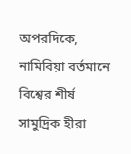অপরদিকে, নামিবিয়া বর্তমানে বিশ্বের শীর্ষ সামুদ্রিক হীরা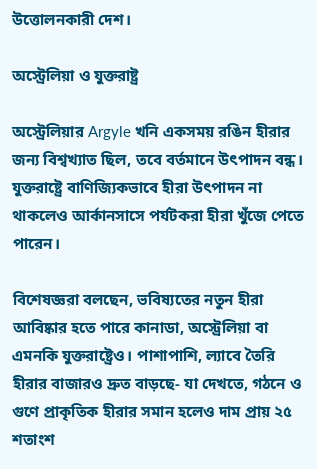উত্তোলনকারী দেশ।

অস্ট্রেলিয়া ও যুক্তরাষ্ট্র

অস্ট্রেলিয়ার Argyle খনি একসময় রঙিন হীরার জন্য বিশ্বখ্যাত ছিল, তবে বর্তমানে উৎপাদন বন্ধ। যুক্তরাষ্ট্রে বাণিজ্যিকভাবে হীরা উৎপাদন না থাকলেও আর্কানসাসে পর্যটকরা হীরা খুঁজে পেতে পারেন।

বিশেষজ্ঞরা বলছেন, ভবিষ্যতের নতুন হীরা আবিষ্কার হতে পারে কানাডা, অস্ট্রেলিয়া বা এমনকি যুক্তরাষ্ট্রেও। পাশাপাশি, ল্যাবে তৈরি হীরার বাজারও দ্রুত বাড়ছে- যা দেখতে, গঠনে ও গুণে প্রাকৃতিক হীরার সমান হলেও দাম প্রায় ২৫ শতাংশ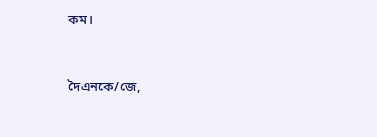কম।


দৈএনকে/জে,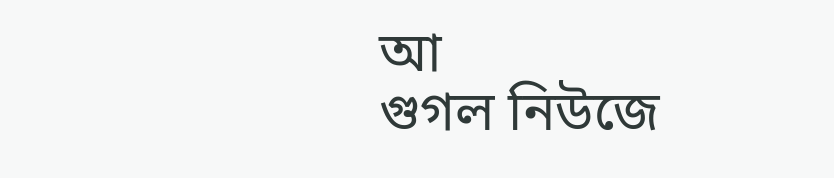আ
গুগল নিউজে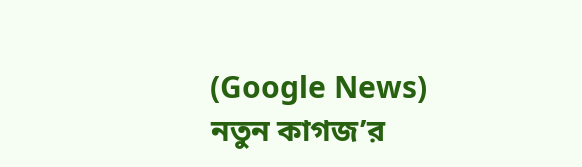(Google News) নতুন কাগজ’র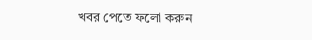খবর পেতে ফলো করুন